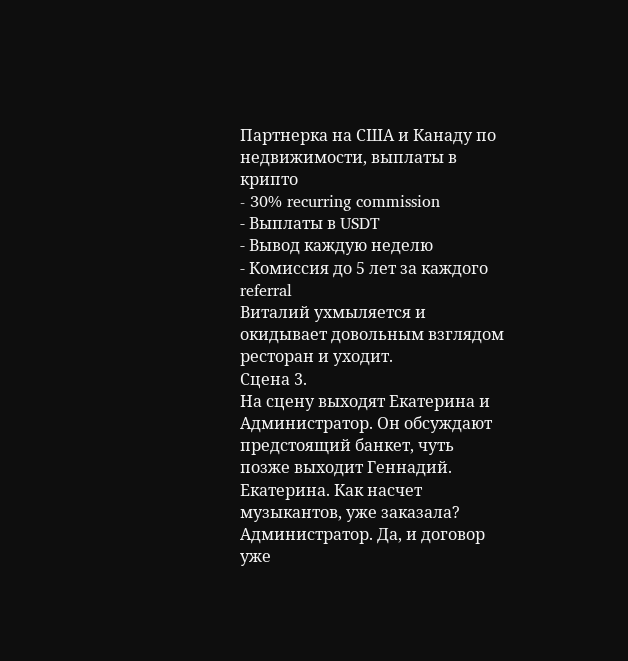Партнерка на США и Канаду по недвижимости, выплаты в крипто
- 30% recurring commission
- Выплаты в USDT
- Вывод каждую неделю
- Комиссия до 5 лет за каждого referral
Виталий ухмыляется и окидывает довольным взглядом ресторан и уходит.
Сцена 3.
На сцену выходят Екатерина и Администратор. Он обсуждают предстоящий банкет, чуть позже выходит Геннадий.
Екатерина. Как насчет музыкантов, уже заказала?
Администратор. Да, и договор уже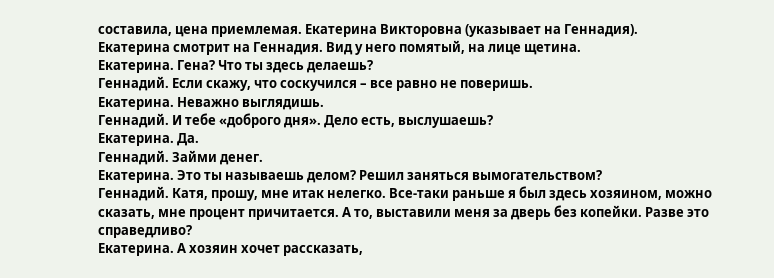составила, цена приемлемая. Екатерина Викторовна (указывает на Геннадия).
Екатерина смотрит на Геннадия. Вид у него помятый, на лице щетина.
Екатерина. Гена? Что ты здесь делаешь?
Геннадий. Если скажу, что соскучился – все равно не поверишь.
Екатерина. Неважно выглядишь.
Геннадий. И тебе «доброго дня». Дело есть, выслушаешь?
Екатерина. Да.
Геннадий. Займи денег.
Екатерина. Это ты называешь делом? Решил заняться вымогательством?
Геннадий. Катя, прошу, мне итак нелегко. Все-таки раньше я был здесь хозяином, можно сказать, мне процент причитается. А то, выставили меня за дверь без копейки. Разве это справедливо?
Екатерина. А хозяин хочет рассказать,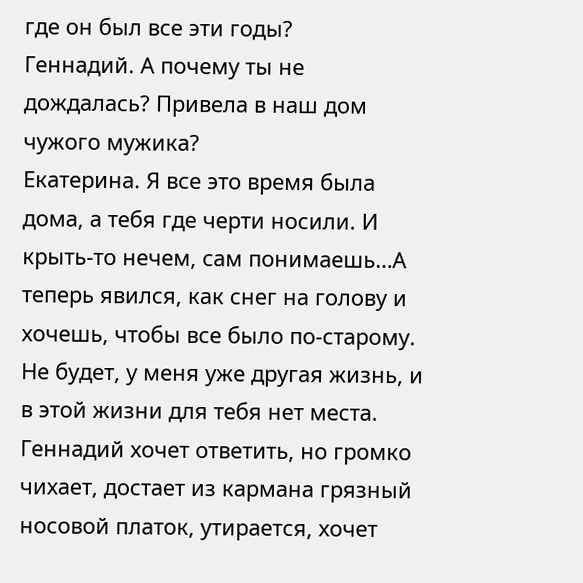где он был все эти годы?
Геннадий. А почему ты не дождалась? Привела в наш дом чужого мужика?
Екатерина. Я все это время была дома, а тебя где черти носили. И крыть-то нечем, сам понимаешь…А теперь явился, как снег на голову и хочешь, чтобы все было по-старому. Не будет, у меня уже другая жизнь, и в этой жизни для тебя нет места.
Геннадий хочет ответить, но громко чихает, достает из кармана грязный носовой платок, утирается, хочет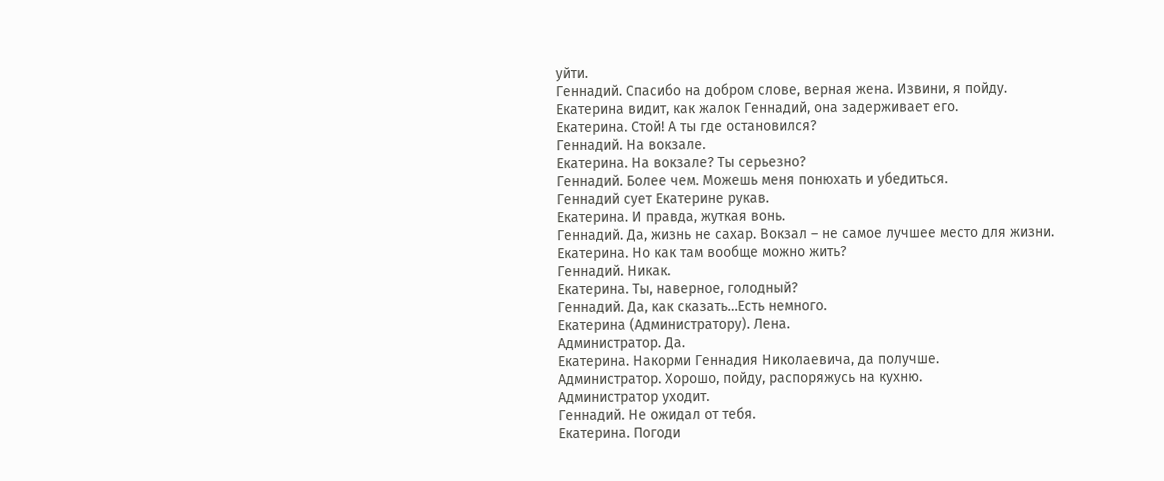уйти.
Геннадий. Спасибо на добром слове, верная жена. Извини, я пойду.
Екатерина видит, как жалок Геннадий, она задерживает его.
Екатерина. Стой! А ты где остановился?
Геннадий. На вокзале.
Екатерина. На вокзале? Ты серьезно?
Геннадий. Более чем. Можешь меня понюхать и убедиться.
Геннадий сует Екатерине рукав.
Екатерина. И правда, жуткая вонь.
Геннадий. Да, жизнь не сахар. Вокзал – не самое лучшее место для жизни.
Екатерина. Но как там вообще можно жить?
Геннадий. Никак.
Екатерина. Ты, наверное, голодный?
Геннадий. Да, как сказать…Есть немного.
Екатерина (Администратору). Лена.
Администратор. Да.
Екатерина. Накорми Геннадия Николаевича, да получше.
Администратор. Хорошо, пойду, распоряжусь на кухню.
Администратор уходит.
Геннадий. Не ожидал от тебя.
Екатерина. Погоди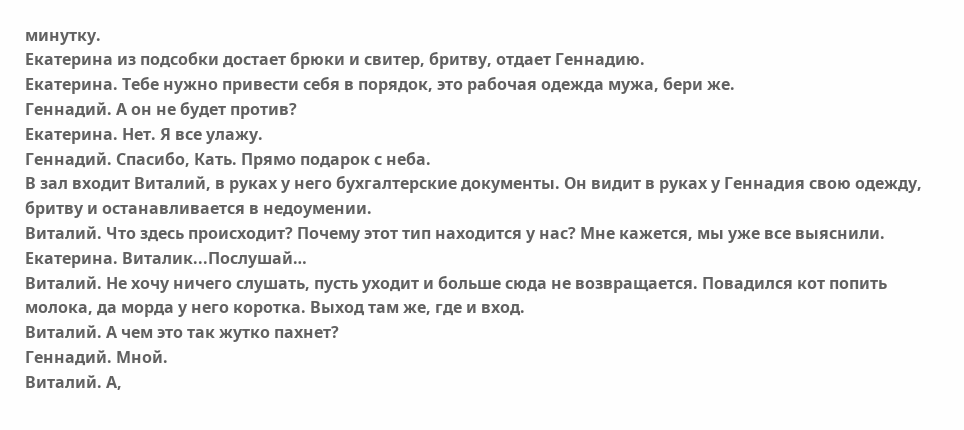минутку.
Екатерина из подсобки достает брюки и свитер, бритву, отдает Геннадию.
Екатерина. Тебе нужно привести себя в порядок, это рабочая одежда мужа, бери же.
Геннадий. А он не будет против?
Екатерина. Нет. Я все улажу.
Геннадий. Спасибо, Кать. Прямо подарок с неба.
В зал входит Виталий, в руках у него бухгалтерские документы. Он видит в руках у Геннадия свою одежду, бритву и останавливается в недоумении.
Виталий. Что здесь происходит? Почему этот тип находится у нас? Мне кажется, мы уже все выяснили.
Екатерина. Виталик...Послушай…
Виталий. Не хочу ничего слушать, пусть уходит и больше сюда не возвращается. Повадился кот попить молока, да морда у него коротка. Выход там же, где и вход.
Виталий. А чем это так жутко пахнет?
Геннадий. Мной.
Виталий. А,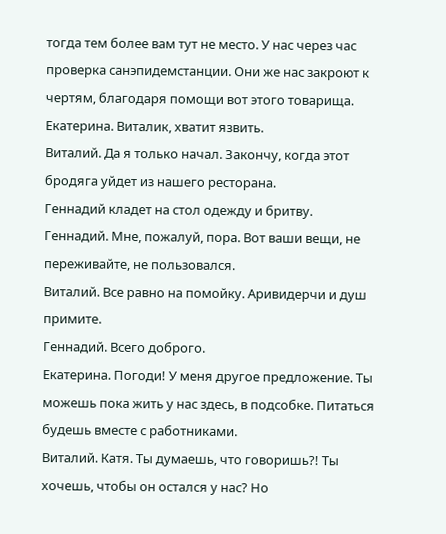тогда тем более вам тут не место. У нас через час проверка санэпидемстанции. Они же нас закроют к чертям, благодаря помощи вот этого товарища.
Екатерина. Виталик, хватит язвить.
Виталий. Да я только начал. Закончу, когда этот бродяга уйдет из нашего ресторана.
Геннадий кладет на стол одежду и бритву.
Геннадий. Мне, пожалуй, пора. Вот ваши вещи, не переживайте, не пользовался.
Виталий. Все равно на помойку. Аривидерчи и душ примите.
Геннадий. Всего доброго.
Екатерина. Погоди! У меня другое предложение. Ты можешь пока жить у нас здесь, в подсобке. Питаться будешь вместе с работниками.
Виталий. Катя. Ты думаешь, что говоришь?! Ты хочешь, чтобы он остался у нас? Но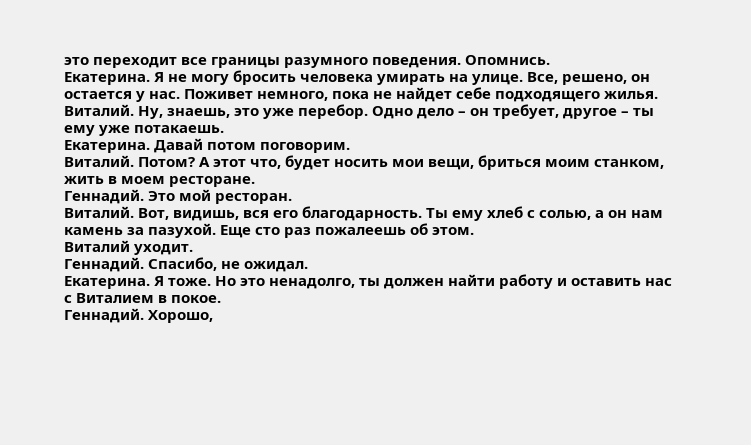это переходит все границы разумного поведения. Опомнись.
Екатерина. Я не могу бросить человека умирать на улице. Все, решено, он остается у нас. Поживет немного, пока не найдет себе подходящего жилья.
Виталий. Ну, знаешь, это уже перебор. Одно дело – он требует, другое – ты ему уже потакаешь.
Екатерина. Давай потом поговорим.
Виталий. Потом? А этот что, будет носить мои вещи, бриться моим станком, жить в моем ресторане.
Геннадий. Это мой ресторан.
Виталий. Вот, видишь, вся его благодарность. Ты ему хлеб с солью, а он нам камень за пазухой. Еще сто раз пожалеешь об этом.
Виталий уходит.
Геннадий. Спасибо, не ожидал.
Екатерина. Я тоже. Но это ненадолго, ты должен найти работу и оставить нас с Виталием в покое.
Геннадий. Хорошо,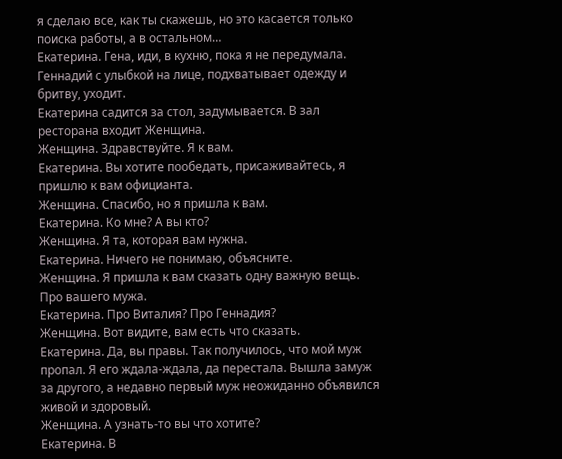я сделаю все, как ты скажешь, но это касается только поиска работы, а в остальном…
Екатерина. Гена, иди, в кухню, пока я не передумала.
Геннадий с улыбкой на лице, подхватывает одежду и бритву, уходит.
Екатерина садится за стол, задумывается. В зал ресторана входит Женщина.
Женщина. Здравствуйте. Я к вам.
Екатерина. Вы хотите пообедать, присаживайтесь, я пришлю к вам официанта.
Женщина. Спасибо, но я пришла к вам.
Екатерина. Ко мне? А вы кто?
Женщина. Я та, которая вам нужна.
Екатерина. Ничего не понимаю, объясните.
Женщина. Я пришла к вам сказать одну важную вещь. Про вашего мужа.
Екатерина. Про Виталия? Про Геннадия?
Женщина. Вот видите, вам есть что сказать.
Екатерина. Да, вы правы. Так получилось, что мой муж пропал. Я его ждала-ждала, да перестала. Вышла замуж за другого, а недавно первый муж неожиданно объявился живой и здоровый.
Женщина. А узнать-то вы что хотите?
Екатерина. В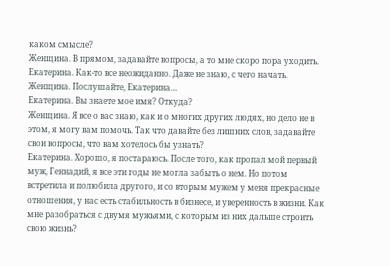каком смысле?
Женщина. В прямом, задавайте вопросы, а то мне скоро пора уходить.
Екатерина. Как-то все неожиданно. Даже не знаю, с чего начать.
Женщина. Послушайте, Екатерина…
Екатерина. Вы знаете мое имя? Откуда?
Женщина. Я все о вас знаю, как и о многих других людях, но дело не в этом, я могу вам помочь. Так что давайте без лишних слов, задавайте свои вопросы, что вам хотелось бы узнать?
Екатерина. Хорошо, я постараюсь. После того, как пропал мой первый муж, Геннадий, я все эти годы не могла забыть о нем. Но потом встретила и полюбила другого, и со вторым мужем у меня прекрасные отношения, у нас есть стабильность в бизнесе, и уверенность в жизни. Как мне разобраться с двумя мужьями, с которым из них дальше строить свою жизнь?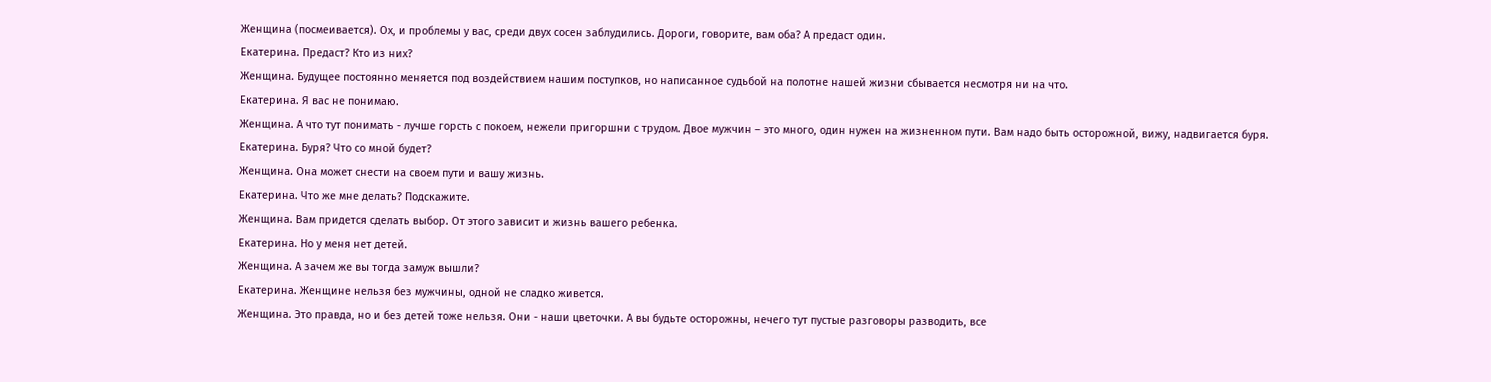Женщина (посмеивается). Ох, и проблемы у вас, среди двух сосен заблудились. Дороги, говорите, вам оба? А предаст один.
Екатерина. Предаст? Кто из них?
Женщина. Будущее постоянно меняется под воздействием нашим поступков, но написанное судьбой на полотне нашей жизни сбывается несмотря ни на что.
Екатерина. Я вас не понимаю.
Женщина. А что тут понимать - лучше горсть с покоем, нежели пригоршни с трудом. Двое мужчин – это много, один нужен на жизненном пути. Вам надо быть осторожной, вижу, надвигается буря.
Екатерина. Буря? Что со мной будет?
Женщина. Она может снести на своем пути и вашу жизнь.
Екатерина. Что же мне делать? Подскажите.
Женщина. Вам придется сделать выбор. От этого зависит и жизнь вашего ребенка.
Екатерина. Но у меня нет детей.
Женщина. А зачем же вы тогда замуж вышли?
Екатерина. Женщине нельзя без мужчины, одной не сладко живется.
Женщина. Это правда, но и без детей тоже нельзя. Они - наши цветочки. А вы будьте осторожны, нечего тут пустые разговоры разводить, все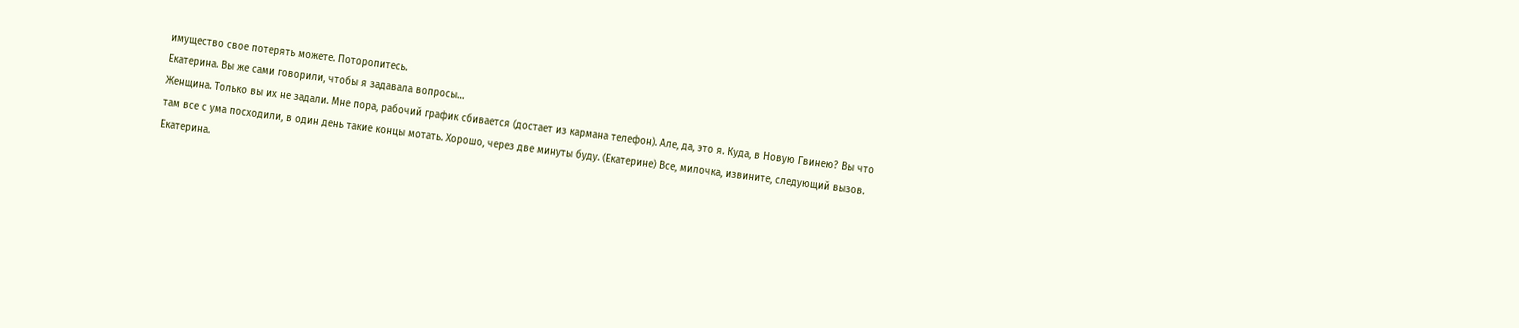имущество свое потерять можете. Поторопитесь.
Екатерина. Вы же сами говорили, чтобы я задавала вопросы…
Женщина. Только вы их не задали. Мне пора, рабочий график сбивается (достает из кармана телефон). Але, да, это я. Куда, в Новую Гвинею? Вы что там все с ума посходили, в один день такие концы мотать. Хорошо, через две минуты буду. (Екатерине) Все, милочка, извините, следующий вызов.
Екатерина.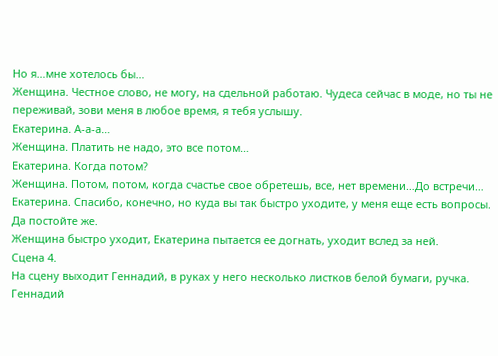Но я…мне хотелось бы…
Женщина. Честное слово, не могу, на сдельной работаю. Чудеса сейчас в моде, но ты не переживай, зови меня в любое время, я тебя услышу.
Екатерина. А-а-а…
Женщина. Платить не надо, это все потом…
Екатерина. Когда потом?
Женщина. Потом, потом, когда счастье свое обретешь, все, нет времени…До встречи…
Екатерина. Спасибо, конечно, но куда вы так быстро уходите, у меня еще есть вопросы. Да постойте же.
Женщина быстро уходит, Екатерина пытается ее догнать, уходит вслед за ней.
Сцена 4.
На сцену выходит Геннадий, в руках у него несколько листков белой бумаги, ручка. Геннадий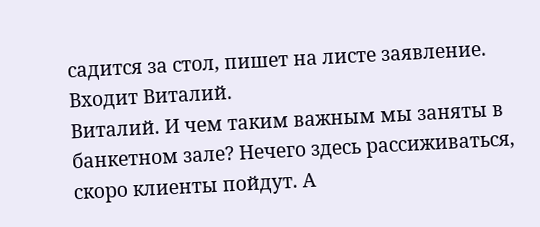садится за стол, пишет на листе заявление. Входит Виталий.
Виталий. И чем таким важным мы заняты в банкетном зале? Нечего здесь рассиживаться, скоро клиенты пойдут. А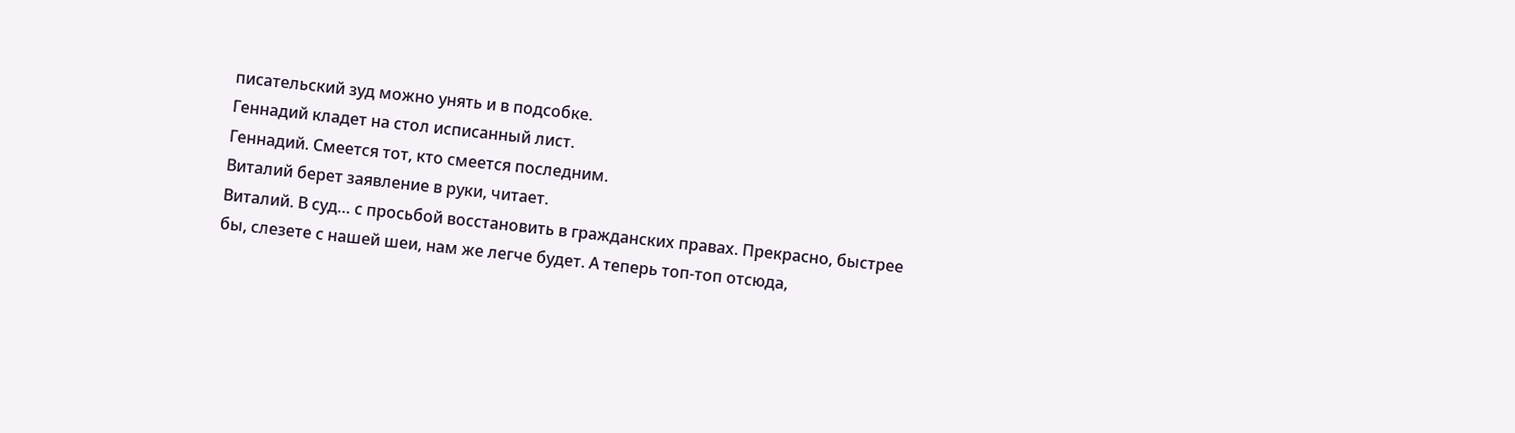писательский зуд можно унять и в подсобке.
Геннадий кладет на стол исписанный лист.
Геннадий. Смеется тот, кто смеется последним.
Виталий берет заявление в руки, читает.
Виталий. В суд… с просьбой восстановить в гражданских правах. Прекрасно, быстрее бы, слезете с нашей шеи, нам же легче будет. А теперь топ-топ отсюда,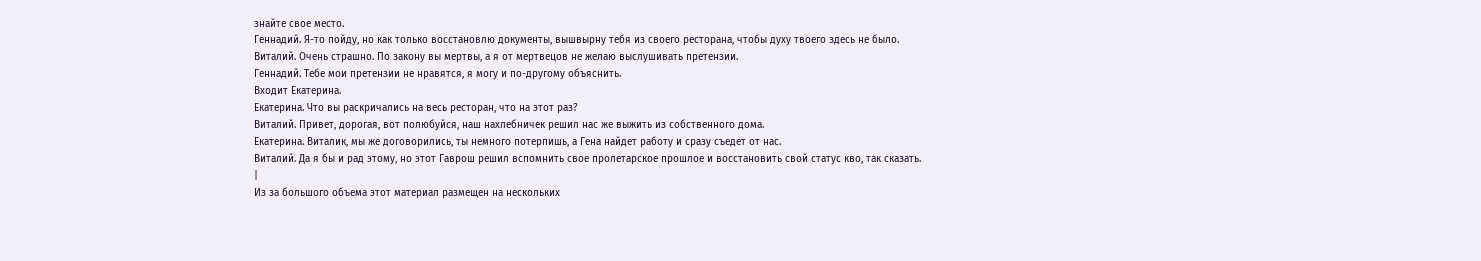знайте свое место.
Геннадий. Я-то пойду, но как только восстановлю документы, вышвырну тебя из своего ресторана, чтобы духу твоего здесь не было.
Виталий. Очень страшно. По закону вы мертвы, а я от мертвецов не желаю выслушивать претензии.
Геннадий. Тебе мои претензии не нравятся, я могу и по-другому объяснить.
Входит Екатерина.
Екатерина. Что вы раскричались на весь ресторан, что на этот раз?
Виталий. Привет, дорогая, вот полюбуйся, наш нахлебничек решил нас же выжить из собственного дома.
Екатерина. Виталик, мы же договорились, ты немного потерпишь, а Гена найдет работу и сразу съедет от нас.
Виталий. Да я бы и рад этому, но этот Гаврош решил вспомнить свое пролетарское прошлое и восстановить свой статус кво, так сказать.
|
Из за большого объема этот материал размещен на нескольких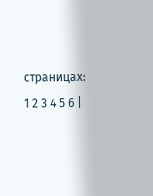страницах:
1 2 3 4 5 6 |